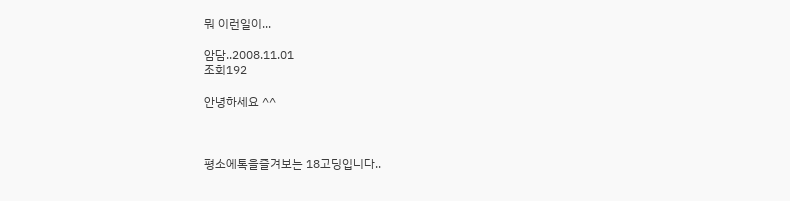뭐 이런일이...

암담..2008.11.01
조회192

안녕하세요 ^^



평소에톡을즐겨보는 18고딩입니다..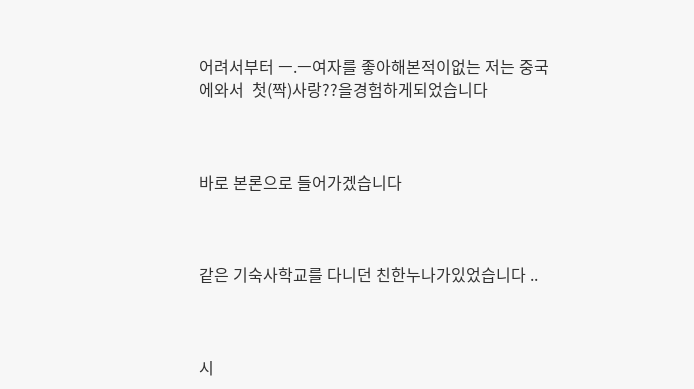어려서부터 ㅡ.ㅡ여자를 좋아해본적이없는 저는 중국에와서  첫(짝)사랑??을경험하게되었습니다



바로 본론으로 들어가겠습니다



같은 기숙사학교를 다니던 친한누나가있었습니다 ..



시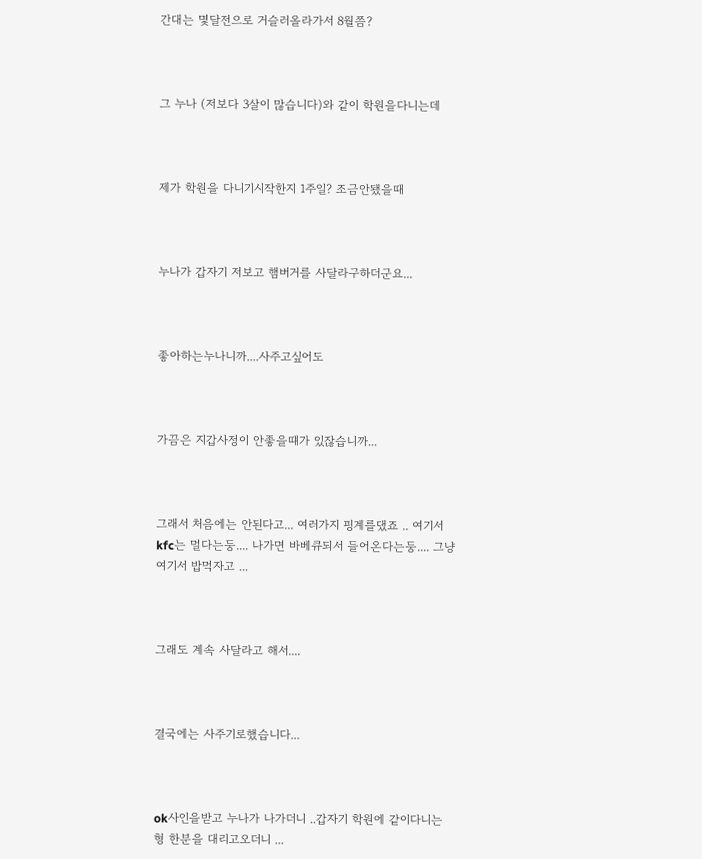간대는 몇달전으로 거슬러올라가서 8월쯤?



그 누나 (저보다 3살이 많습니다)와 같이 학원을다니는데



제가 학원을 다니기시작한지 1주일? 조금안됐을때



누나가 갑자기 저보고 햄버거를 사달라구하더군요...



좋아하는누나니까....사주고싶어도



가끔은 지갑사정이 안좋을떄가 있잖습니까...



그래서 처음에는 안된다고... 여러가지 핑계를댔죠 .. 여기서 kfc는 멀다는둥.... 나가면 바베큐되서 들어온다는둥.... 그냥 여기서 밥먹자고 ...



그래도 계속 사달라고 해서....



결국에는 사주기로했습니다...



ok사인을받고 누나가 나가더니 ..갑자기 학원에 같이다니는 형 한분을 대리고오더니 ...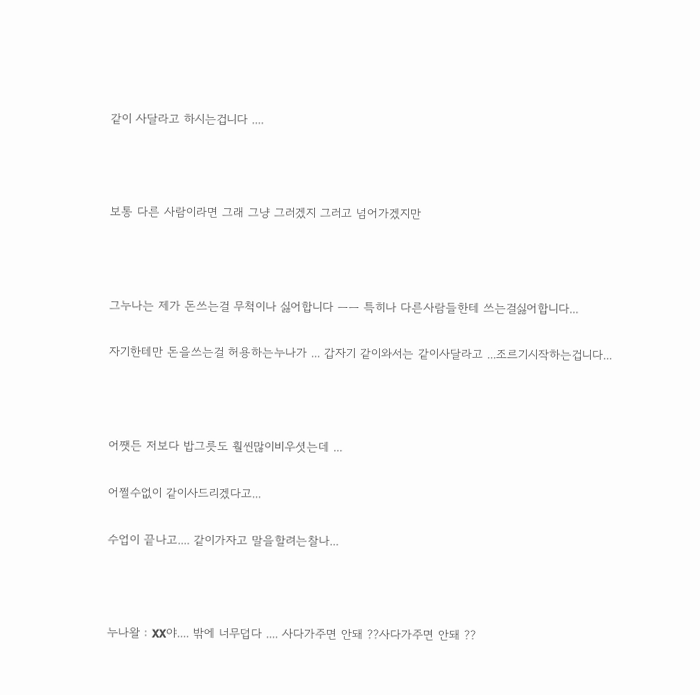같이 사달라고 하시는겁니다 ....



보통 다른 사람이라면 그래 그냥 그러겠지 그러고 넘어가겠지만



그누나는 제가 돈쓰는걸 무척이나 싫어합니다 ㅡㅡ 특히나 다른사람들한테 쓰는걸싫어합니다...

자기한테만 돈을쓰는걸 허용하는누나가 ... 갑자기 같이와서는 같이사달라고 ...조르기시작하는겁니다...



어쨋든 저보다 밥그릇도 훨씬많이비우셧는데 ...

어쩔수없이 같이사드리겠다고...

수업이 끝나고.... 같이가자고 말을할려는찰나...



누나왈 : XX야.... 밖에 너무덥다 .... 사다가주면 안돼 ??사다가주면 안돼 ??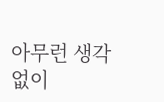아무런 생각없이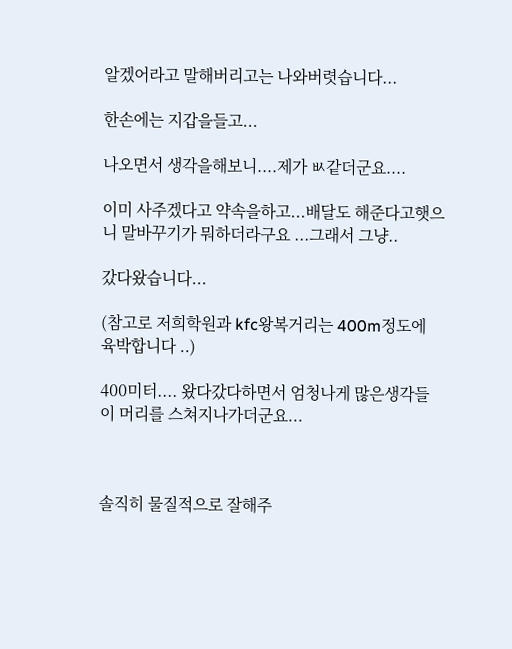알겠어라고 말해버리고는 나와버렷습니다...

한손에는 지갑을들고...

나오면서 생각을해보니....제가 ㅄ같더군요....

이미 사주겠다고 약속을하고...배달도 해준다고햇으니 말바꾸기가 뭐하더라구요 ...그래서 그냥..

갔다왔습니다...

(참고로 저희학원과 kfc왕복거리는 400m정도에 육박합니다 ..)

400미터.... 왔다갔다하면서 엄청나게 많은생각들이 머리를 스쳐지나가더군요...



솔직히 물질적으로 잘해주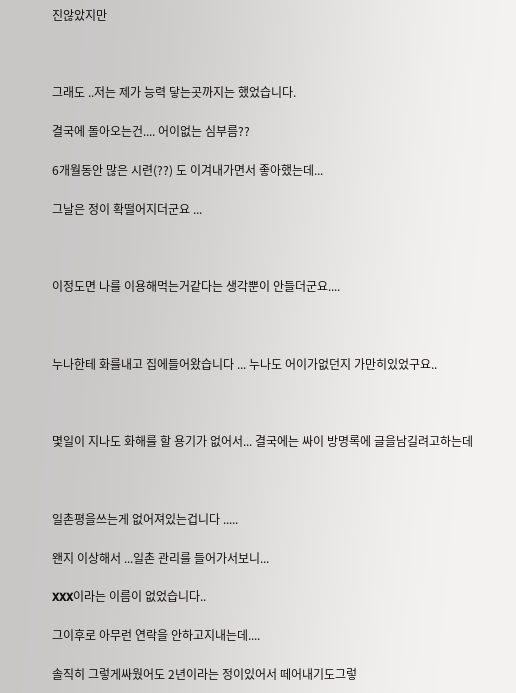진않았지만



그래도 ..저는 제가 능력 닿는곳까지는 했었습니다.

결국에 돌아오는건.... 어이없는 심부름??

6개월동안 많은 시련(??) 도 이겨내가면서 좋아했는데...

그날은 정이 확떨어지더군요 ...



이정도면 나를 이용해먹는거같다는 생각뿐이 안들더군요....



누나한테 화를내고 집에들어왔습니다 ... 누나도 어이가없던지 가만히있었구요..



몇일이 지나도 화해를 할 용기가 없어서... 결국에는 싸이 방명록에 글을남길려고하는데



일촌평을쓰는게 없어져있는겁니다 .....

왠지 이상해서 ...일촌 관리를 들어가서보니...

XXX이라는 이름이 없었습니다..

그이후로 아무런 연락을 안하고지내는데....

솔직히 그렇게싸웠어도 2년이라는 정이있어서 떼어내기도그렇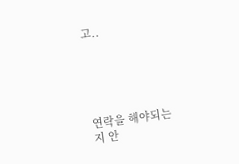고..





연락을 해야되는지 안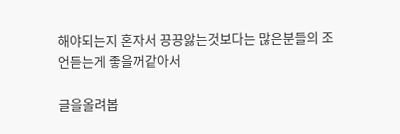해야되는지 혼자서 끙끙앓는것보다는 많은분들의 조언듣는게 좋을꺼같아서

글을올려봅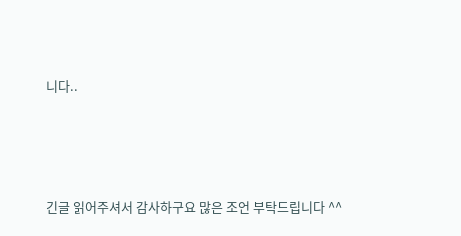니다..





긴글 읽어주셔서 감사하구요 많은 조언 부탁드립니다 ^^